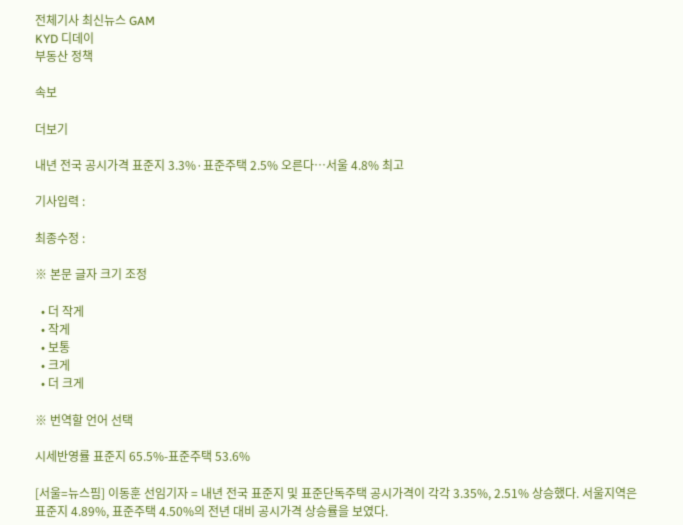전체기사 최신뉴스 GAM
KYD 디데이
부동산 정책

속보

더보기

내년 전국 공시가격 표준지 3.3%·표준주택 2.5% 오른다…서울 4.8% 최고

기사입력 :

최종수정 :

※ 본문 글자 크기 조정

  • 더 작게
  • 작게
  • 보통
  • 크게
  • 더 크게

※ 번역할 언어 선택

시세반영률 표준지 65.5%-표준주택 53.6%

[서울=뉴스핌] 이동훈 선임기자 = 내년 전국 표준지 및 표준단독주택 공시가격이 각각 3.35%, 2.51% 상승했다. 서울지역은 표준지 4.89%, 표준주택 4.50%의 전년 대비 공시가격 상승률을 보였다.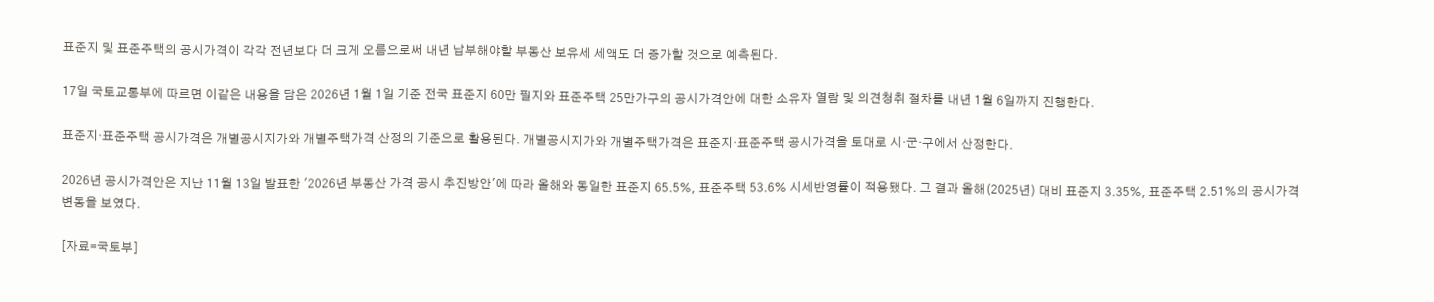표준지 및 표준주택의 공시가격이 각각 전년보다 더 크게 오름으로써 내년 납부해야할 부동산 보유세 세액도 더 증가할 것으로 예측된다.

17일 국토교통부에 따르면 이같은 내용을 담은 2026년 1월 1일 기준 전국 표준지 60만 필지와 표준주택 25만가구의 공시가격안에 대한 소유자 열람 및 의견청취 절차를 내년 1월 6일까지 진행한다.

표준지·표준주택 공시가격은 개별공시지가와 개별주택가격 산정의 기준으로 활용된다. 개별공시지가와 개별주택가격은 표준지·표준주택 공시가격을 토대로 시·군·구에서 산정한다.

2026년 공시가격안은 지난 11월 13일 발표한 '2026년 부동산 가격 공시 추진방안'에 따라 올해와 동일한 표준지 65.5%, 표준주택 53.6% 시세반영률이 적용됐다. 그 결과 올해(2025년) 대비 표준지 3.35%, 표준주택 2.51%의 공시가격 변동을 보였다.

[자료=국토부]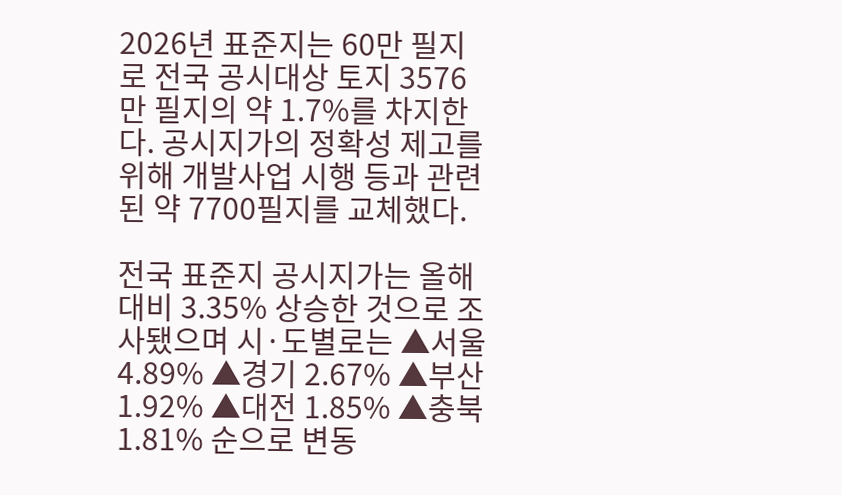2026년 표준지는 60만 필지로 전국 공시대상 토지 3576만 필지의 약 1.7%를 차지한다. 공시지가의 정확성 제고를 위해 개발사업 시행 등과 관련된 약 7700필지를 교체했다.

전국 표준지 공시지가는 올해 대비 3.35% 상승한 것으로 조사됐으며 시·도별로는 ▲서울 4.89% ▲경기 2.67% ▲부산 1.92% ▲대전 1.85% ▲충북 1.81% 순으로 변동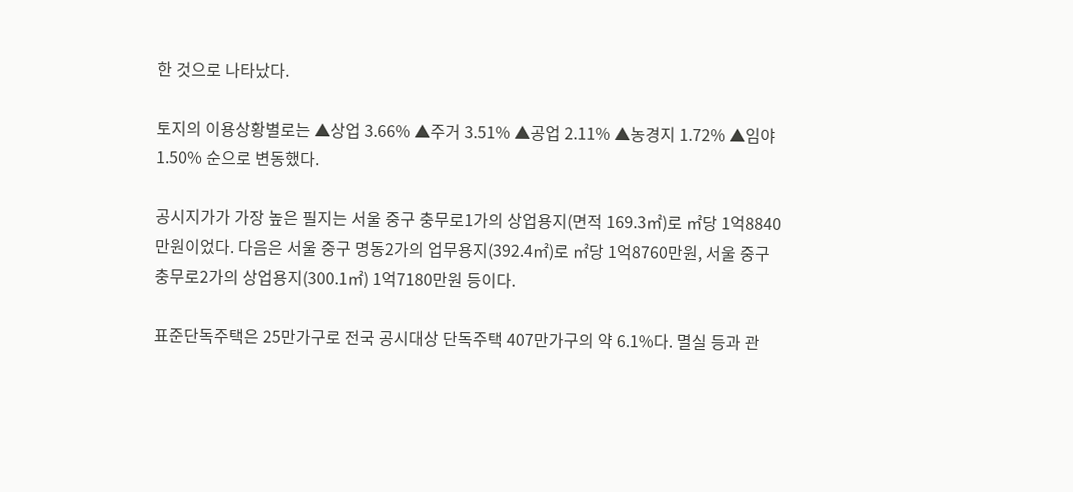한 것으로 나타났다.

토지의 이용상황별로는 ▲상업 3.66% ▲주거 3.51% ▲공업 2.11% ▲농경지 1.72% ▲임야 1.50% 순으로 변동했다.

공시지가가 가장 높은 필지는 서울 중구 충무로1가의 상업용지(면적 169.3㎡)로 ㎡당 1억8840만원이었다. 다음은 서울 중구 명동2가의 업무용지(392.4㎡)로 ㎡당 1억8760만원, 서울 중구 충무로2가의 상업용지(300.1㎡) 1억7180만원 등이다.

표준단독주택은 25만가구로 전국 공시대상 단독주택 407만가구의 약 6.1%다. 멸실 등과 관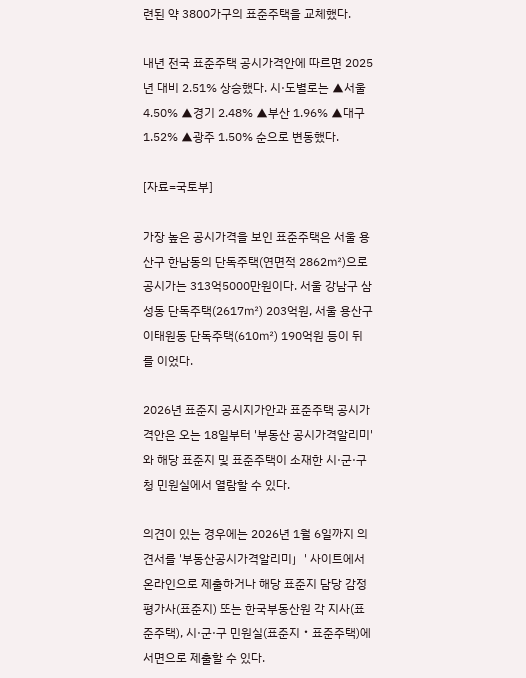련된 약 3800가구의 표준주택을 교체했다.

내년 전국 표준주택 공시가격안에 따르면 2025년 대비 2.51% 상승했다. 시·도별로는 ▲서울 4.50% ▲경기 2.48% ▲부산 1.96% ▲대구 1.52% ▲광주 1.50% 순으로 변동했다.

[자료=국토부]

가장 높은 공시가격을 보인 표준주택은 서울 용산구 한남동의 단독주택(연면적 2862㎡)으로 공시가는 313억5000만원이다. 서울 강남구 삼성동 단독주택(2617㎡) 203억원, 서울 용산구 이태원동 단독주택(610㎡) 190억원 등이 뒤를 이었다.

2026년 표준지 공시지가안과 표준주택 공시가격안은 오는 18일부터 '부동산 공시가격알리미'와 해당 표준지 및 표준주택이 소재한 시·군·구청 민원실에서 열람할 수 있다.

의견이 있는 경우에는 2026년 1월 6일까지 의견서를 '부동산공시가격알리미」' 사이트에서 온라인으로 제출하거나 해당 표준지 담당 감정평가사(표준지) 또는 한국부동산원 각 지사(표준주택), 시·군·구 민원실(표준지・표준주택)에 서면으로 제출할 수 있다.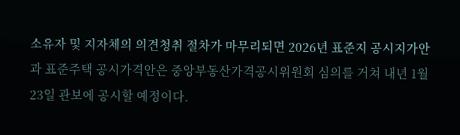소유자 및 지자체의 의견청취 절차가 마무리되면 2026년 표준지 공시지가안과 표준주택 공시가격안은 중앙부동산가격공시위원회 심의를 거쳐 내년 1월 23일 관보에 공시할 예정이다.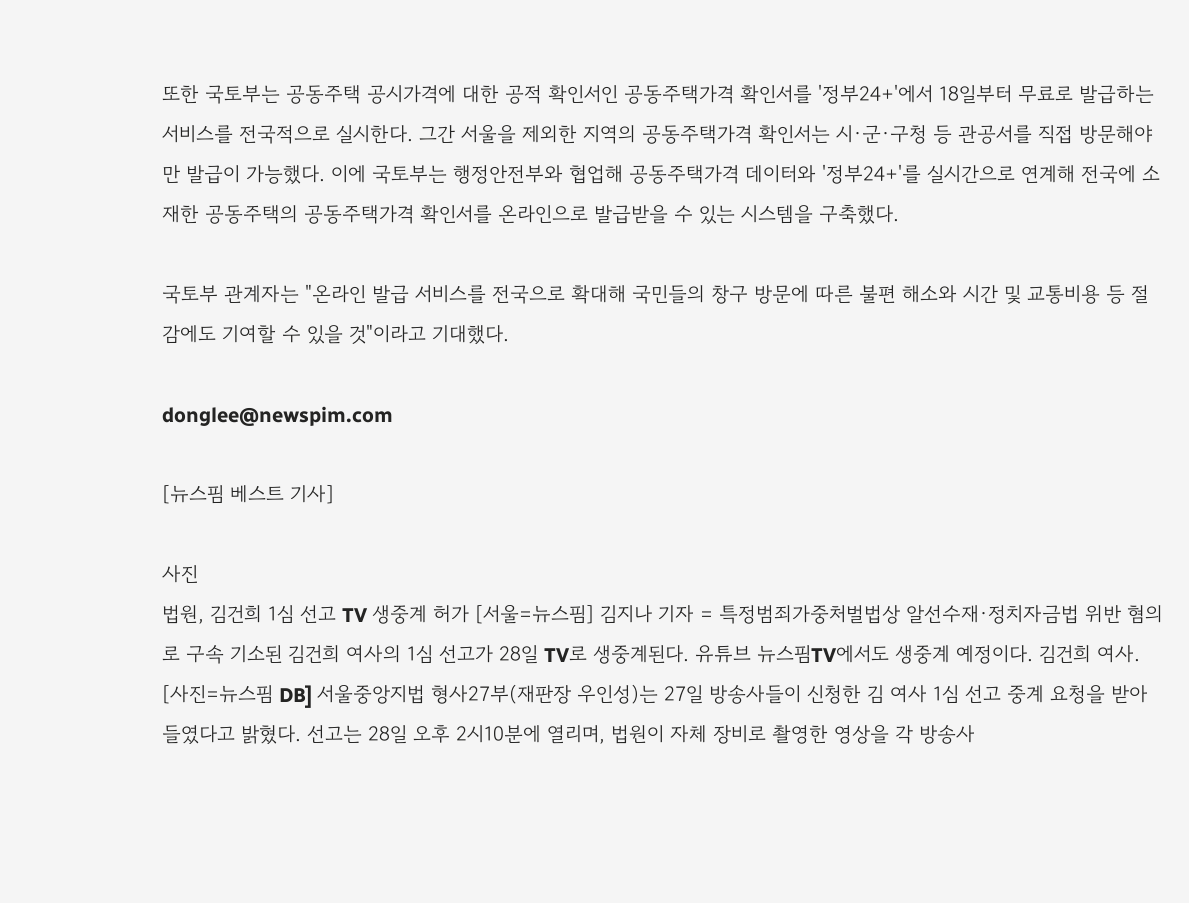또한 국토부는 공동주택 공시가격에 대한 공적 확인서인 공동주택가격 확인서를 '정부24+'에서 18일부터 무료로 발급하는 서비스를 전국적으로 실시한다. 그간 서울을 제외한 지역의 공동주택가격 확인서는 시·군·구청 등 관공서를 직접 방문해야만 발급이 가능했다. 이에 국토부는 행정안전부와 협업해 공동주택가격 데이터와 '정부24+'를 실시간으로 연계해 전국에 소재한 공동주택의 공동주택가격 확인서를 온라인으로 발급받을 수 있는 시스템을 구축했다.

국토부 관계자는 "온라인 발급 서비스를 전국으로 확대해 국민들의 창구 방문에 따른 불편 해소와 시간 및 교통비용 등 절감에도 기여할 수 있을 것"이라고 기대했다.

donglee@newspim.com

[뉴스핌 베스트 기사]

사진
법원, 김건희 1심 선고 TV 생중계 허가 [서울=뉴스핌] 김지나 기자 = 특정범죄가중처벌법상 알선수재·정치자금법 위반 혐의로 구속 기소된 김건희 여사의 1심 선고가 28일 TV로 생중계된다. 유튜브 뉴스핌TV에서도 생중계 예정이다. 김건희 여사. [사진=뉴스핌 DB] 서울중앙지법 형사27부(재판장 우인성)는 27일 방송사들이 신청한 김 여사 1심 선고 중계 요청을 받아들였다고 밝혔다. 선고는 28일 오후 2시10분에 열리며, 법원이 자체 장비로 촬영한 영상을 각 방송사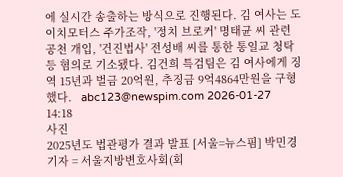에 실시간 송출하는 방식으로 진행된다. 김 여사는 도이치모터스 주가조작, '정치 브로커' 명태균 씨 관련 공천 개입, '건진법사' 전성배 씨를 통한 통일교 청탁 등 혐의로 기소됐다. 김건희 특검팀은 김 여사에게 징역 15년과 벌금 20억원, 추징금 9억4864만원을 구형했다.   abc123@newspim.com 2026-01-27 14:18
사진
2025년도 법관평가 결과 발표 [서울=뉴스핌] 박민경 기자 = 서울지방변호사회(회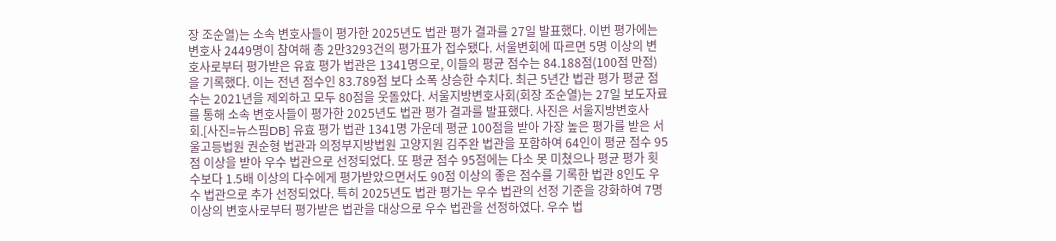장 조순열)는 소속 변호사들이 평가한 2025년도 법관 평가 결과를 27일 발표했다. 이번 평가에는 변호사 2449명이 참여해 총 2만3293건의 평가표가 접수됐다. 서울변회에 따르면 5명 이상의 변호사로부터 평가받은 유효 평가 법관은 1341명으로, 이들의 평균 점수는 84.188점(100점 만점)을 기록했다. 이는 전년 점수인 83.789점 보다 소폭 상승한 수치다. 최근 5년간 법관 평가 평균 점수는 2021년을 제외하고 모두 80점을 웃돌았다. 서울지방변호사회(회장 조순열)는 27일 보도자료를 통해 소속 변호사들이 평가한 2025년도 법관 평가 결과를 발표했다. 사진은 서울지방변호사회.[사진=뉴스핌DB] 유효 평가 법관 1341명 가운데 평균 100점을 받아 가장 높은 평가를 받은 서울고등법원 권순형 법관과 의정부지방법원 고양지원 김주완 법관을 포함하여 64인이 평균 점수 95점 이상을 받아 우수 법관으로 선정되었다. 또 평균 점수 95점에는 다소 못 미쳤으나 평균 평가 횟수보다 1.5배 이상의 다수에게 평가받았으면서도 90점 이상의 좋은 점수를 기록한 법관 8인도 우수 법관으로 추가 선정되었다. 특히 2025년도 법관 평가는 우수 법관의 선정 기준을 강화하여 7명 이상의 변호사로부터 평가받은 법관을 대상으로 우수 법관을 선정하였다. 우수 법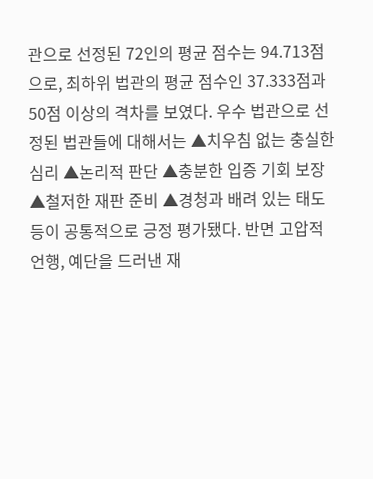관으로 선정된 72인의 평균 점수는 94.713점으로, 최하위 법관의 평균 점수인 37.333점과 50점 이상의 격차를 보였다. 우수 법관으로 선정된 법관들에 대해서는 ▲치우침 없는 충실한 심리 ▲논리적 판단 ▲충분한 입증 기회 보장 ▲철저한 재판 준비 ▲경청과 배려 있는 태도 등이 공통적으로 긍정 평가됐다. 반면 고압적 언행, 예단을 드러낸 재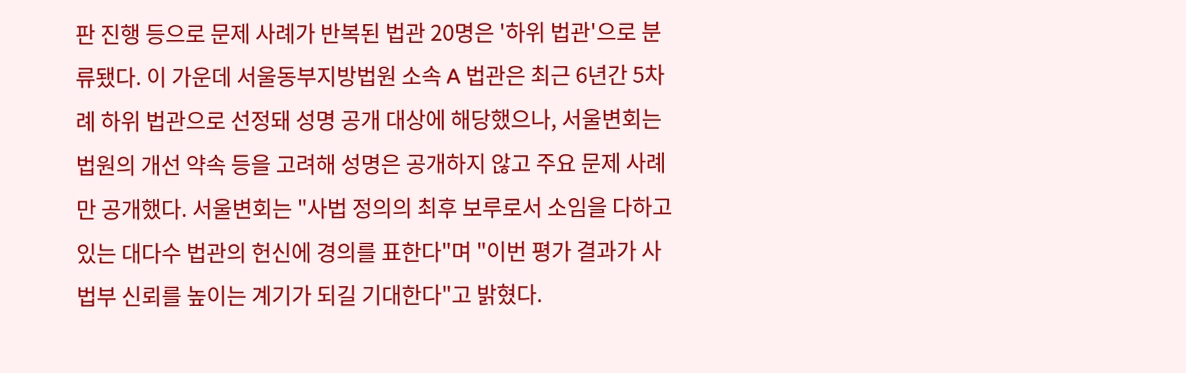판 진행 등으로 문제 사례가 반복된 법관 20명은 '하위 법관'으로 분류됐다. 이 가운데 서울동부지방법원 소속 A 법관은 최근 6년간 5차례 하위 법관으로 선정돼 성명 공개 대상에 해당했으나, 서울변회는 법원의 개선 약속 등을 고려해 성명은 공개하지 않고 주요 문제 사례만 공개했다. 서울변회는 "사법 정의의 최후 보루로서 소임을 다하고 있는 대다수 법관의 헌신에 경의를 표한다"며 "이번 평가 결과가 사법부 신뢰를 높이는 계기가 되길 기대한다"고 밝혔다.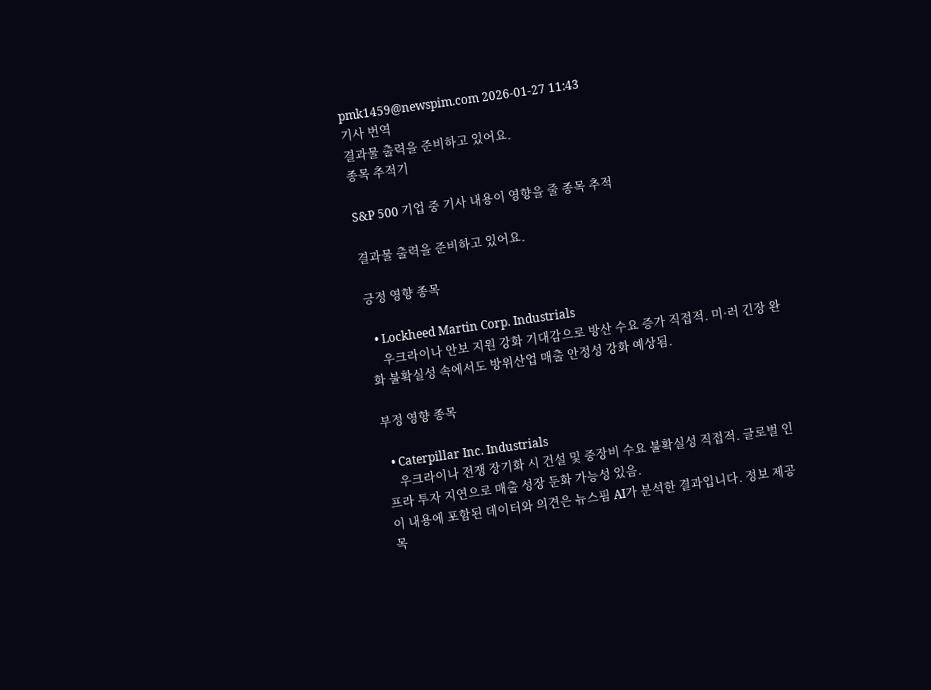pmk1459@newspim.com 2026-01-27 11:43
기사 번역
결과물 출력을 준비하고 있어요.
종목 추적기

S&P 500 기업 중 기사 내용이 영향을 줄 종목 추적

결과물 출력을 준비하고 있어요.

긍정 영향 종목

  • Lockheed Martin Corp. Industrials
    우크라이나 안보 지원 강화 기대감으로 방산 수요 증가 직접적. 미·러 긴장 완화 불확실성 속에서도 방위산업 매출 안정성 강화 예상됨.

부정 영향 종목

  • Caterpillar Inc. Industrials
    우크라이나 전쟁 장기화 시 건설 및 중장비 수요 불확실성 직접적. 글로벌 인프라 투자 지연으로 매출 성장 둔화 가능성 있음.
이 내용에 포함된 데이터와 의견은 뉴스핌 AI가 분석한 결과입니다. 정보 제공 목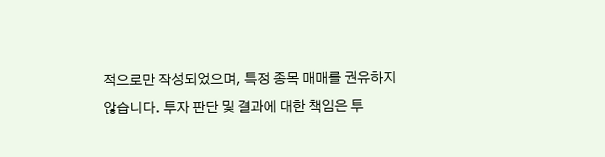적으로만 작성되었으며, 특정 종목 매매를 권유하지 않습니다. 투자 판단 및 결과에 대한 책임은 투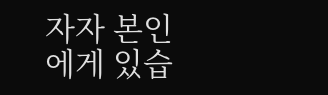자자 본인에게 있습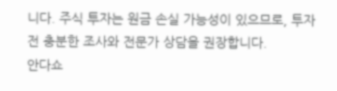니다. 주식 투자는 원금 손실 가능성이 있으므로, 투자 전 충분한 조사와 전문가 상담을 권장합니다.
안다쇼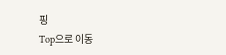핑
Top으로 이동